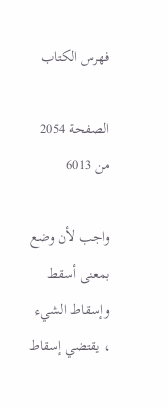فهرس الكتاب

الصفحة 2054 من 6013

واجب لأن وضع بمعنى أسقط وإسقاط الشيء ، يقتضي إسقاط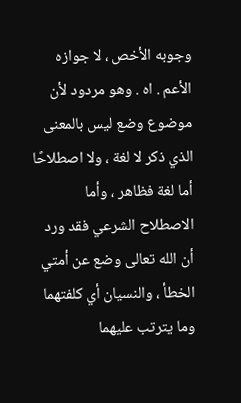وجوبه الأخص ، لا جوازه الأعم . اه . وهو مردود لأن موضوع وضع ليس بالمعنى الذي ذكر لا لغة ، ولا اصطلاحًا أما لغة فظاهر ، وأما الاصطلاح الشرعي فقد ورد أن الله تعالى وضع عن أمتي الخطأ ، والنسيان أي كلفتهما وما يترتب عليهما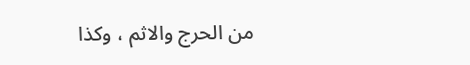من الحرج والاثم ، وكذا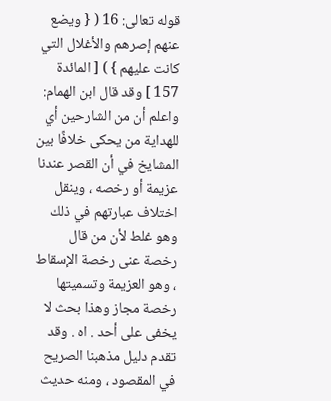قوله تعالى: 16 ( { ويضع عنهم إصرهم والأغلال التي كانت عليهم } ) [ المائدة 157 ] وقد قال ابن الهمام: واعلم أن من الشارحين أي للهداية من يحكى خلافًا بين المشايخ في أن القصر عندنا عزيمة أو رخصه ، وينقل اختلاف عبارتهم في ذلك وهو غلط لأن من قال رخصة عنى رخصة الإسقاط ، وهو العزيمة وتسميتها رخصة مجاز وهذا بحث لا يخفى على أحد . اه . وقد تقدم دليل مذهبنا الصريح في المقصود ، ومنه حديث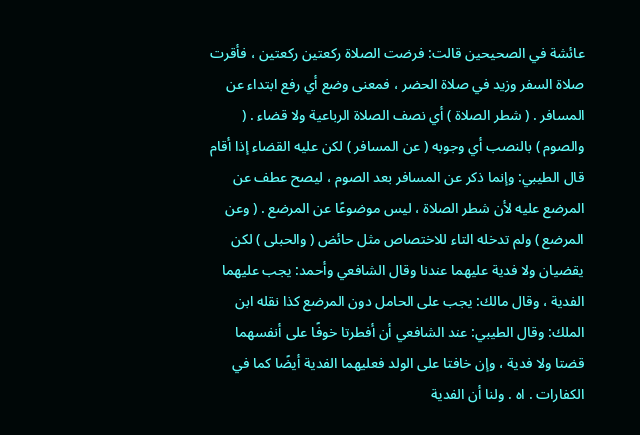عائشة في الصحيحين قالت: فرضت الصلاة ركعتين ركعتين ، فأقرت صلاة السفر وزيد في صلاة الحضر ، فمعنى وضع أي رفع ابتداء عن المسافر . ( شطر الصلاة ) أي نصف الصلاة الرباعية ولا قضاء . ( والصوم ) بالنصب أي وجوبه ( عن المسافر ) لكن عليه القضاء إذا أقام قال الطيبي: وإنما ذكر عن المسافر بعد الصوم ، ليصح عطف عن المرضع عليه لأن شطر الصلاة ، ليس موضوعًا عن المرضع . ( وعن المرضع ) ولم تدخله التاء للاختصاص مثل حائض ( والحبلى ) لكن يقضيان ولا فدية عليهما عندنا وقال الشافعي وأحمد: يجب عليهما الفدية ، وقال مالك: يجب على الحامل دون المرضع كذا نقله ابن الملك: وقال الطيبي: عند الشافعي أن أفطرتا خوفًا على أنفسهما قضتا ولا فدية ، وإن خافتا على الولد فعليهما الفدية أيضًا كما في الكفارات . اه . ولنا أن الفدية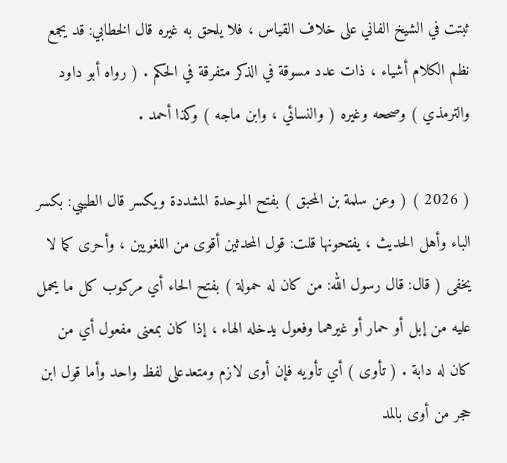ثبتت في الشيخ الفاني على خلاف القياس ، فلا يلحق به غيره قال الخطابي: قد يجمع نظم الكلام أشياء ، ذات عدد مسوقة في الذكر متفرقة في الحكم . ( رواه أبو داود والترمذي ) وصححه وغيره ( والنسائي ، وابن ماجه ) وكذا أحمد .

( 2026 ) ( وعن سلمة بن المحبق ) بفتح الموحدة المشددة ويكسر قال الطيبي: بكسر الباء وأهل الحديث ، يفتحونها قلت: قول المحدثين أقوى من اللغويين ، وأحرى كما لا يخفى ( قال: قال رسول الله: من كان له حمولة ) بفتح الحاء أي مركوب كل ما يحمل عليه من إبل أو حمار أو غيرهما وفعول يدخله الهاء ، إذا كان بمعنى مفعول أي من كان له دابة . ( تأوى ) أي تأويه فإن أوى لازم ومتعدعلى لفظ واحد وأما قول ابن حجر من أوى بالمد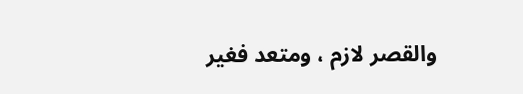والقصر لازم ، ومتعد فغير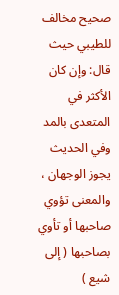صحيح مخالف للطيبي حيث قال: وإن كان الأكثر في المتعدى بالمد وفي الحديث يجوز الوجهان ، والمعنى تؤوي صاحبها أو تأوي بصاحبها ( إلى شيع )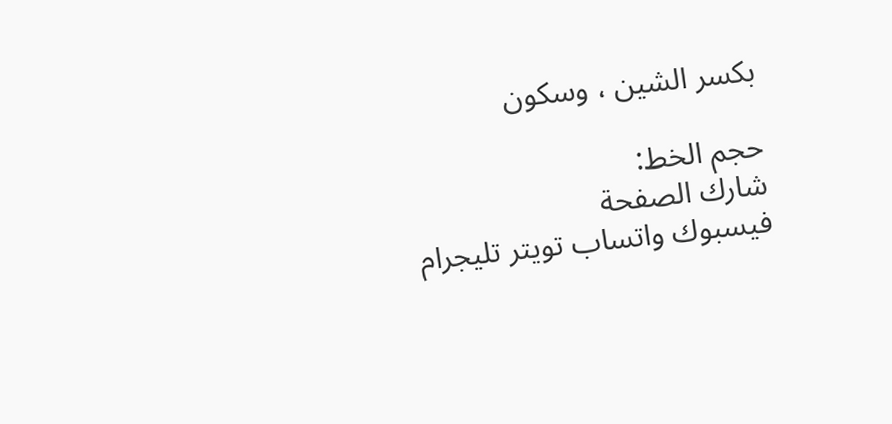بكسر الشين ، وسكون

حجم الخط:
شارك الصفحة
فيسبوك واتساب تويتر تليجرام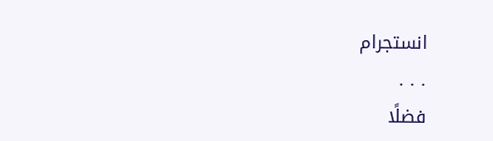انستجرام
. . .
فضلًا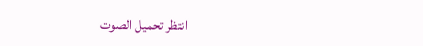انتظر تحميل الصوت